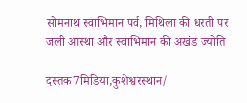सोमनाथ स्वाभिमान पर्व, मिथिला की धरती पर जली आस्था और स्वाभिमान की अखंड ज्योति

दस्तक7मिडिया,कुशेश्वरस्थान/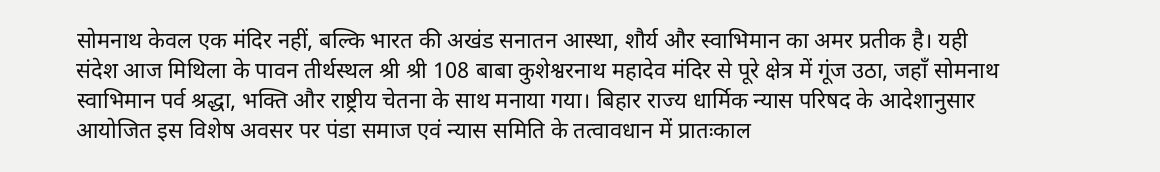सोमनाथ केवल एक मंदिर नहीं, बल्कि भारत की अखंड सनातन आस्था, शौर्य और स्वाभिमान का अमर प्रतीक है। यही संदेश आज मिथिला के पावन तीर्थस्थल श्री श्री 108 बाबा कुशेश्वरनाथ महादेव मंदिर से पूरे क्षेत्र में गूंज उठा, जहाँ सोमनाथ स्वाभिमान पर्व श्रद्धा, भक्ति और राष्ट्रीय चेतना के साथ मनाया गया। बिहार राज्य धार्मिक न्यास परिषद के आदेशानुसार आयोजित इस विशेष अवसर पर पंडा समाज एवं न्यास समिति के तत्वावधान में प्रातःकाल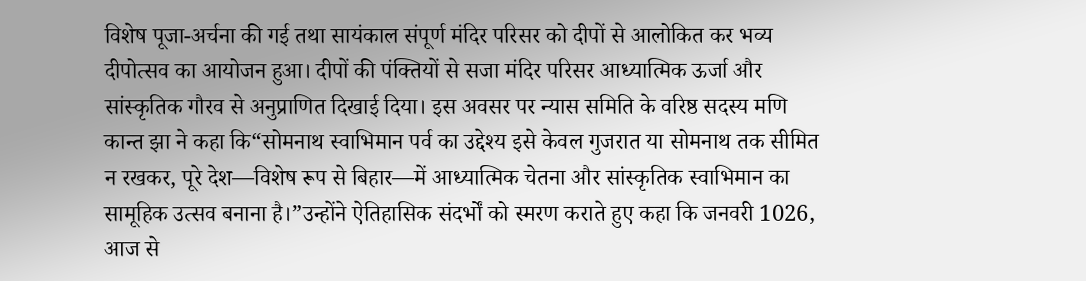विशेष पूजा-अर्चना की गई तथा सायंकाल संपूर्ण मंदिर परिसर को दीपों से आलोकित कर भव्य दीपोत्सव का आयोजन हुआ। दीपों की पंक्तियों से सजा मंदिर परिसर आध्यात्मिक ऊर्जा और सांस्कृतिक गौरव से अनुप्राणित दिखाई दिया। इस अवसर पर न्यास समिति के वरिष्ठ सदस्य मणि कान्त झा ने कहा कि“सोमनाथ स्वाभिमान पर्व का उद्देश्य इसे केवल गुजरात या सोमनाथ तक सीमित न रखकर, पूरे देश—विशेष रूप से बिहार—में आध्यात्मिक चेतना और सांस्कृतिक स्वाभिमान का सामूहिक उत्सव बनाना है।”उन्होंने ऐतिहासिक संदर्भों को स्मरण कराते हुए कहा कि जनवरी 1026, आज से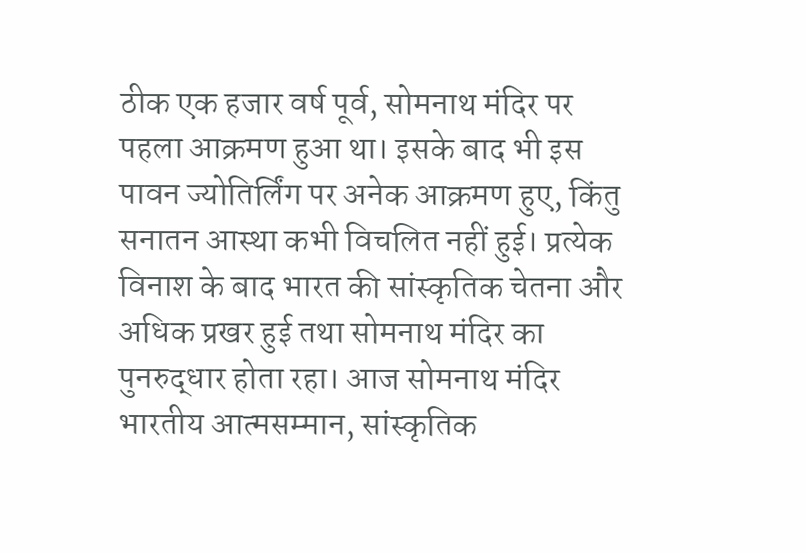ठीक एक हजार वर्ष पूर्व, सोमनाथ मंदिर पर पहला आक्रमण हुआ था। इसके बाद भी इस पावन ज्योतिर्लिंग पर अनेक आक्रमण हुए, किंतु सनातन आस्था कभी विचलित नहीं हुई। प्रत्येक विनाश के बाद भारत की सांस्कृतिक चेतना और अधिक प्रखर हुई तथा सोमनाथ मंदिर का पुनरुद्धार होता रहा। आज सोमनाथ मंदिर भारतीय आत्मसम्मान, सांस्कृतिक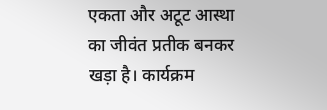एकता और अटूट आस्था का जीवंत प्रतीक बनकर खड़ा है। कार्यक्रम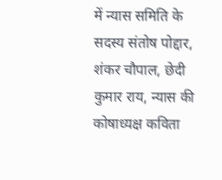में न्यास समिति के सदस्य संतोष पोद्दार, शंकर चौपाल, छेदी कुमार राय, न्यास की कोषाध्यक्ष कविता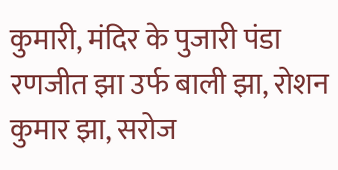कुमारी, मंदिर के पुजारी पंडा रणजीत झा उर्फ बाली झा, रोशन कुमार झा, सरोज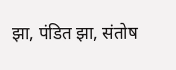झा, पंडित झा, संतोष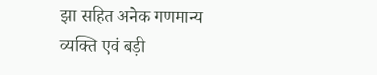झा सहित अनेक गणमान्य व्यक्ति एवं बड़ी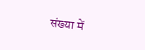संख्या में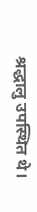श्रद्धालु उपस्थित थे।